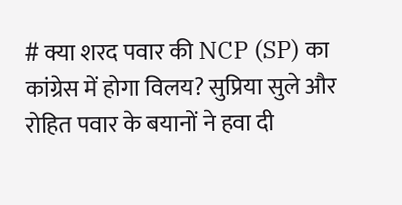# क्या शरद पवार की NCP (SP) का कांग्रेस में होगा विलय? सुप्रिया सुले और रोहित पवार के बयानों ने हवा दी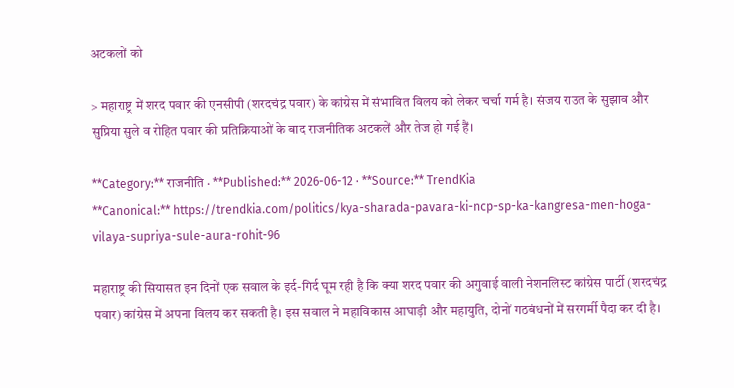अटकलों को

> महाराष्ट्र में शरद पवार की एनसीपी (शरदचंद्र पवार) के कांग्रेस में संभावित विलय को लेकर चर्चा गर्म है। संजय राउत के सुझाव और सुप्रिया सुले व रोहित पवार की प्रतिक्रियाओं के बाद राजनीतिक अटकलें और तेज हो गई हैं।

**Category:** राजनीति · **Published:** 2026-06-12 · **Source:** TrendKia
**Canonical:** https://trendkia.com/politics/kya-sharada-pavara-ki-ncp-sp-ka-kangresa-men-hoga-vilaya-supriya-sule-aura-rohit-96

महाराष्ट्र की सियासत इन दिनों एक सवाल के इर्द-गिर्द घूम रही है कि क्या शरद पवार की अगुवाई वाली नेशनलिस्ट कांग्रेस पार्टी (शरदचंद्र पवार) कांग्रेस में अपना विलय कर सकती है। इस सवाल ने महाविकास आघाड़ी और महायुति, दोनों गठबंधनों में सरगर्मी पैदा कर दी है।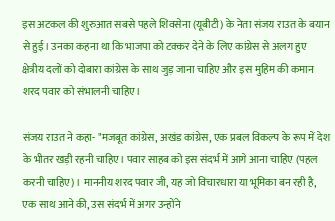इस अटकल की शुरुआत सबसे पहले शिवसेना (यूबीटी) के नेता संजय राउत के बयान से हुई। उनका कहना था कि भाजपा को टक्कर देने के लिए कांग्रेस से अलग हुए क्षेत्रीय दलों को दोबारा कांग्रेस के साथ जुड़ जाना चाहिए और इस मुहिम की कमान शरद पवार को संभालनी चाहिए।

संजय राउत ने कहा- "मजबूत कांग्रेस, अखंड कांग्रेस, एक प्रबल विकल्प के रूप में देश के भीतर खड़ी रहनी चाहिए। पवार साहब को इस संदर्भ में आगे आना चाहिए (पहल करनी चाहिए)। माननीय शरद पवार जी, यह जो विचारधारा या भूमिका बन रही है, एक साथ आने की, उस संदर्भ में अगर उन्होंने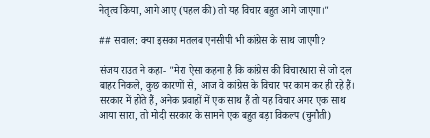नेतृत्व किया, आगे आए (पहल की) तो यह विचार बहुत आगे जाएगा।"

## सवाल: क्या इसका मतलब एनसीपी भी कांग्रेस के साथ जाएगी?

संजय राउत ने कहा- "मेरा ऐसा कहना है कि कांग्रेस की विचारधारा से जो दल बाहर निकले, कुछ कारणों से, आज वे कांग्रेस के विचार पर काम कर ही रहे हैं। सरकार में होते हैं, अनेक प्रवाहों में एक साथ हैं तो यह विचार अगर एक साथ आया सारा, तो मोदी सरकार के सामने एक बहुत बड़ा विकल्प (चुनौती)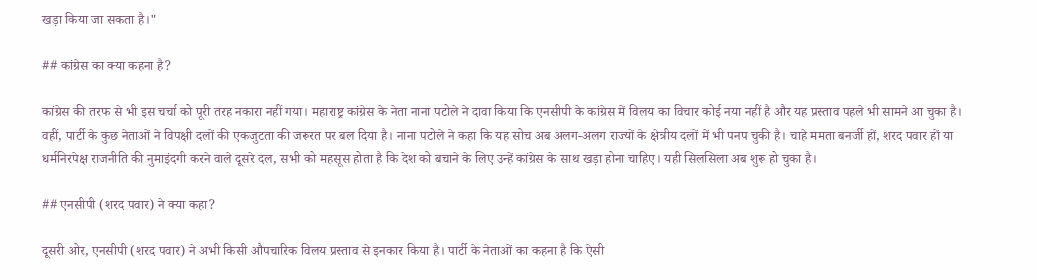खड़ा किया जा सकता है।"

## कांग्रेस का क्या कहना है?

कांग्रेस की तरफ से भी इस चर्चा को पूरी तरह नकारा नहीं गया। महाराष्ट्र कांग्रेस के नेता नाना पटोले ने दावा किया कि एनसीपी के कांग्रेस में विलय का विचार कोई नया नहीं है और यह प्रस्ताव पहले भी सामने आ चुका है। वहीं, पार्टी के कुछ नेताओं ने विपक्षी दलों की एकजुटता की जरूरत पर बल दिया है। नाना पटोले ने कहा कि यह सोच अब अलग-अलग राज्यों के क्षेत्रीय दलों में भी पनप चुकी है। चाहे ममता बनर्जी हों, शरद पवार हों या धर्मनिरपेक्ष राजनीति की नुमाइंदगी करने वाले दूसरे दल, सभी को महसूस होता है कि देश को बचाने के लिए उन्हें कांग्रेस के साथ खड़ा होना चाहिए। यही सिलसिला अब शुरू हो चुका है।

## एनसीपी (शरद पवार) ने क्या कहा?

दूसरी ओर, एनसीपी (शरद पवार) ने अभी किसी औपचारिक विलय प्रस्ताव से इनकार किया है। पार्टी के नेताओं का कहना है कि ऐसी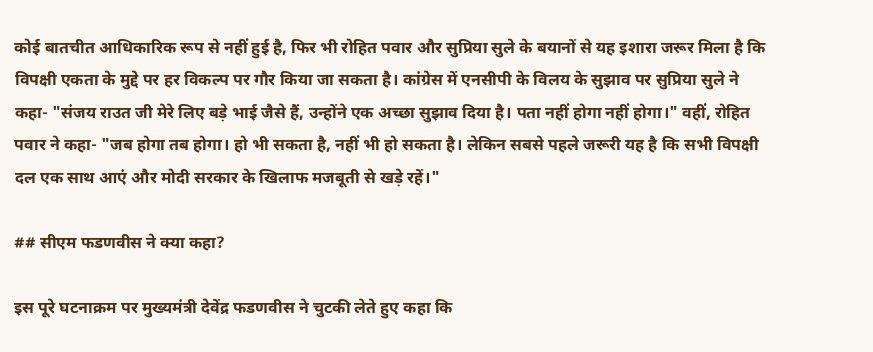कोई बातचीत आधिकारिक रूप से नहीं हुई है, फिर भी रोहित पवार और सुप्रिया सुले के बयानों से यह इशारा जरूर मिला है कि विपक्षी एकता के मुद्दे पर हर विकल्प पर गौर किया जा सकता है। कांग्रेस में एनसीपी के विलय के सुझाव पर सुप्रिया सुले ने कहा- "संजय राउत जी मेरे लिए बड़े भाई जैसे हैं, उन्होंने एक अच्छा सुझाव दिया है। पता नहीं होगा नहीं होगा।" वहीं, रोहित पवार ने कहा- "जब होगा तब होगा। हो भी सकता है, नहीं भी हो सकता है। लेकिन सबसे पहले जरूरी यह है कि सभी विपक्षी दल एक साथ आएं और मोदी सरकार के खिलाफ मजबूती से खड़े रहें।"

## सीएम फडणवीस ने क्या कहा?

इस पूरे घटनाक्रम पर मुख्यमंत्री देवेंद्र फडणवीस ने चुटकी लेते हुए कहा कि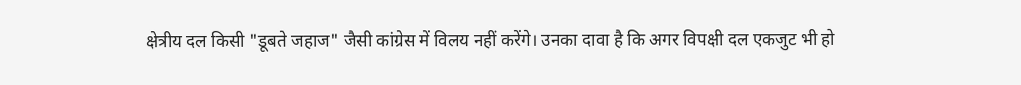क्षेत्रीय दल किसी "डूबते जहाज" जैसी कांग्रेस में विलय नहीं करेंगे। उनका दावा है कि अगर विपक्षी दल एकजुट भी हो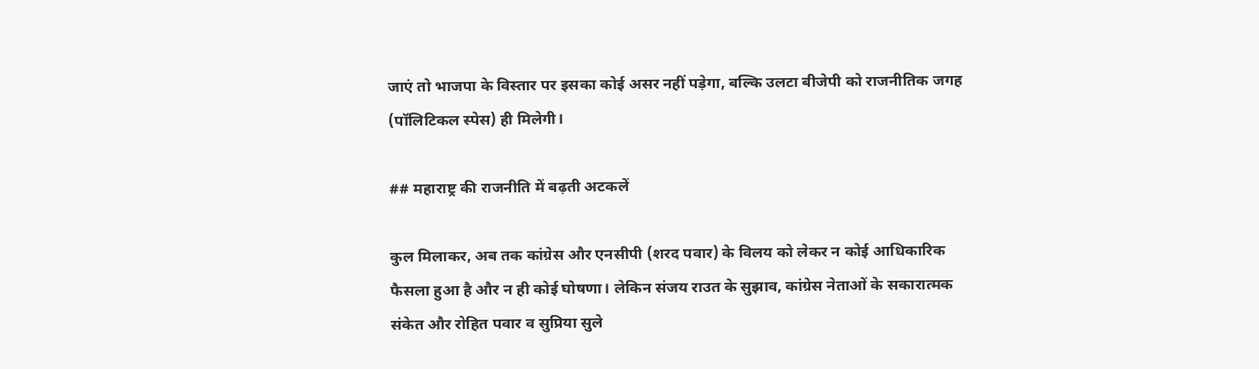जाएं तो भाजपा के विस्तार पर इसका कोई असर नहीं पड़ेगा, बल्कि उलटा बीजेपी को राजनीतिक जगह (पॉलिटिकल स्पेस) ही मिलेगी।

## महाराष्ट्र की राजनीति में बढ़ती अटकलें

कुल मिलाकर, अब तक कांग्रेस और एनसीपी (शरद पवार) के विलय को लेकर न कोई आधिकारिक फैसला हुआ है और न ही कोई घोषणा। लेकिन संजय राउत के सुझाव, कांग्रेस नेताओं के सकारात्मक संकेत और रोहित पवार व सुप्रिया सुले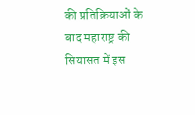की प्रतिक्रियाओं के बाद महाराष्ट्र की सियासत में इस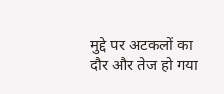मुद्दे पर अटकलों का दौर और तेज हो गया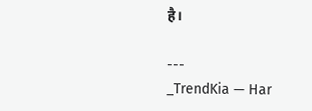है।

---
_TrendKia — Har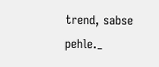trend, sabse pehle._